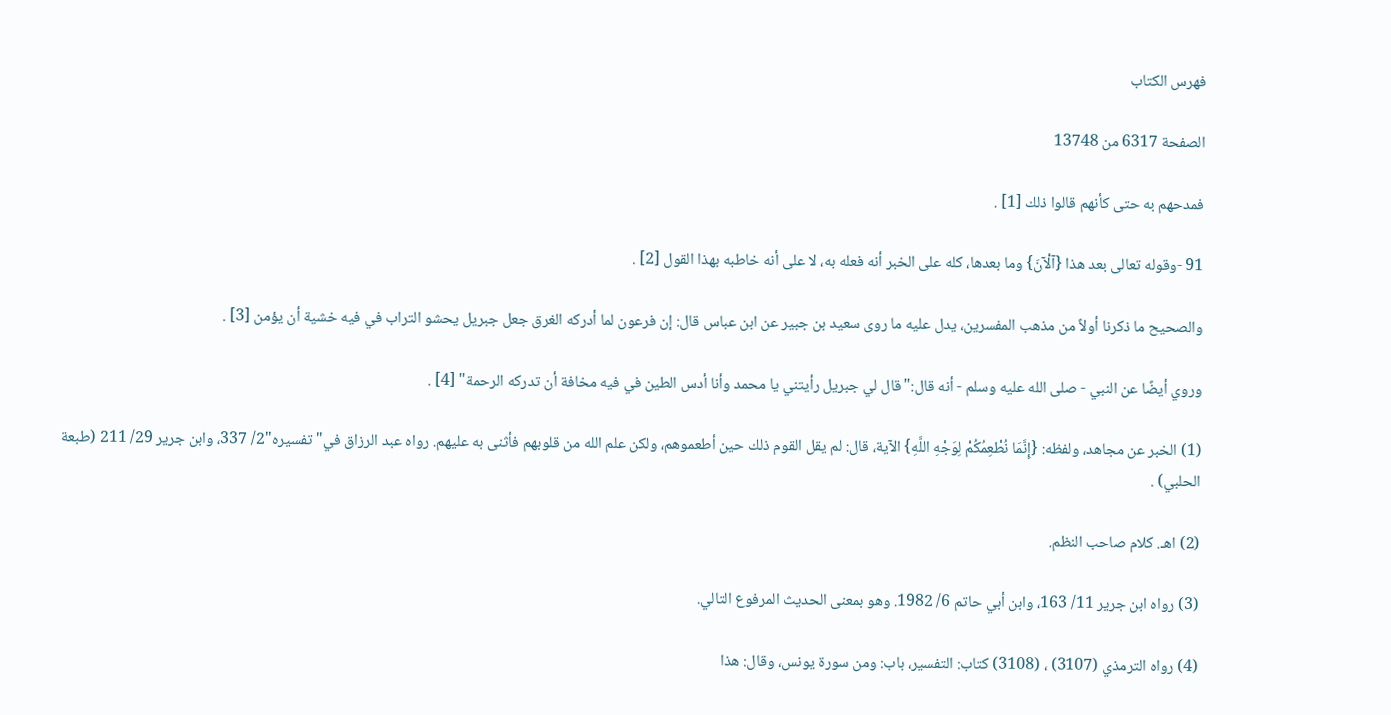فهرس الكتاب

الصفحة 6317 من 13748

فمدحهم به حتى كأنهم قالوا ذلك [1] .

91 -وقوله تعالى بعد هذا {آلْآنَ} وما بعدها، كله على الخبر أنه فعله به، لا على أنه خاطبه بهذا القول [2] .

والصحيح ما ذكرنا أولاً من مذهب المفسرين، يدل عليه ما روى سعيد بن جبير عن ابن عباس قال: إن فرعون لما أدركه الغرق جعل جبريل يحشو التراب في فيه خشية أن يؤمن [3] .

وروي أيضًا عن النبي - صلى الله عليه وسلم - أنه قال:"قال لي جبريل رأيتني يا محمد وأنا أدس الطين في فيه مخافة أن تدركه الرحمة" [4] .

(1) الخبر عن مجاهد، ولفظه: {إِنَّمَا نُطْعِمُكُمْ لِوَجْهِ اللَّهِ} الآية، قال: لم يقل القوم ذلك حين أطعموهم، ولكن علم الله من قلوبهم فأثنى به عليهم. رواه عبد الرزاق في"تفسيره"2/ 337، وابن جرير 29/ 211 (طبعة الحلبي) .

(2) اهـ. كلام صاحب النظم.

(3) رواه ابن جرير 11/ 163، وابن أبي حاتم 6/ 1982. وهو بمعنى الحديث المرفوع التالي.

(4) رواه الترمذي (3107) ، (3108) كتاب: التفسير، باب: ومن سورة يونس، وقال: هذا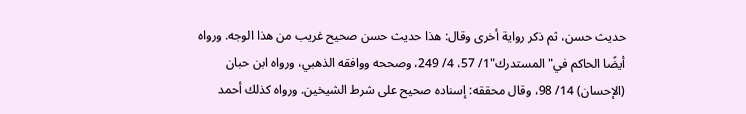حديث حسن، ثم ذكر رواية أخرى وقال: هذا حديث حسن صحيح غريب من هذا الوجه. ورواه أيضًا الحاكم في"المستدرك"1/ 57، 4/ 249، وصححه ووافقه الذهبي، ورواه ابن حبان (الإحسان) 14/ 98، وقال محققه: إسناده صحيح على شرط الشيخين. ورواه كذلك أحمد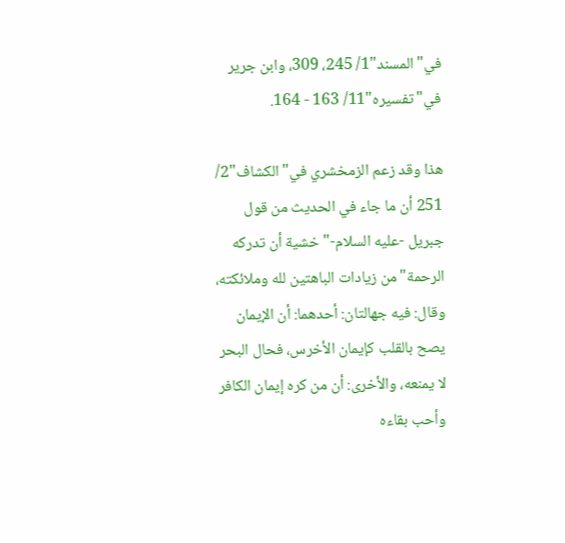في"المسند"1/ 245، 309، وابن جرير في"تفسيره"11/ 163 - 164.

هذا وقد زعم الزمخشري في"الكشاف"2/ 251 أن ما جاء في الحديث من قول جبريل -عليه السلام-"خشية أن تدركه الرحمة"من زيادات الباهتين لله وملائكته، وقال: فيه جهالتان: أحدهما: أن الإيمان يصح بالقلب كإيمان الأخرس، فحال البحر لا يمنعه، والأخرى: أن من كره إيمان الكافر وأحب بقاءه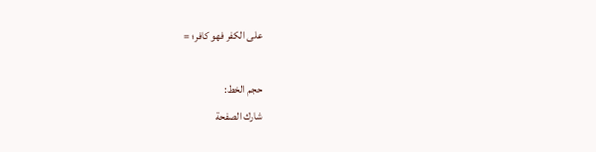على الكفر فهو كافر؛ =

حجم الخط:
شارك الصفحة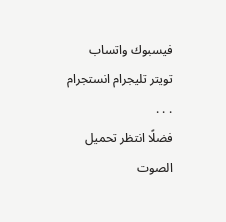فيسبوك واتساب تويتر تليجرام انستجرام
. . .
فضلًا انتظر تحميل الصوت